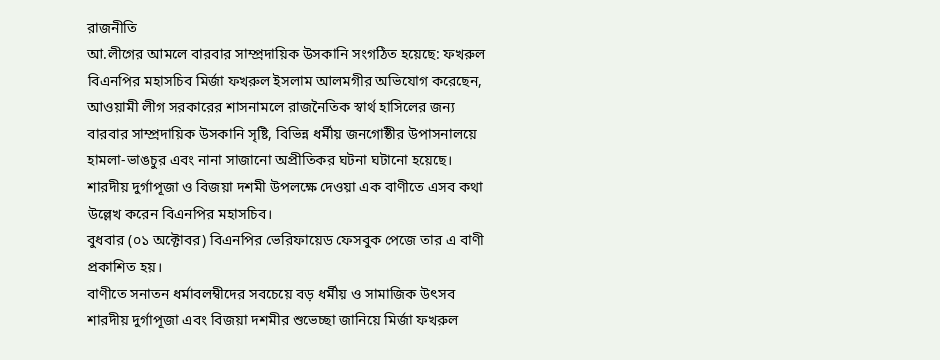রাজনীতি
আ.লীগের আমলে বারবার সাম্প্রদায়িক উসকানি সংগঠিত হয়েছে: ফখরুল
বিএনপির মহাসচিব মির্জা ফখরুল ইসলাম আলমগীর অভিযোগ করেছেন, আওয়ামী লীগ সরকারের শাসনামলে রাজনৈতিক স্বার্থ হাসিলের জন্য বারবার সাম্প্রদায়িক উসকানি সৃষ্টি, বিভিন্ন ধর্মীয় জনগোষ্ঠীর উপাসনালয়ে হামলা-ভাঙচুর এবং নানা সাজানো অপ্রীতিকর ঘটনা ঘটানো হয়েছে।
শারদীয় দুর্গাপূজা ও বিজয়া দশমী উপলক্ষে দেওয়া এক বাণীতে এসব কথা উল্লেখ করেন বিএনপির মহাসচিব।
বুধবার (০১ অক্টোবর) বিএনপির ভেরিফায়েড ফেসবুক পেজে তার এ বাণী প্রকাশিত হয়।
বাণীতে সনাতন ধর্মাবলম্বীদের সবচেয়ে বড় ধর্মীয় ও সামাজিক উৎসব শারদীয় দুর্গাপূজা এবং বিজয়া দশমীর শুভেচ্ছা জানিয়ে মির্জা ফখরুল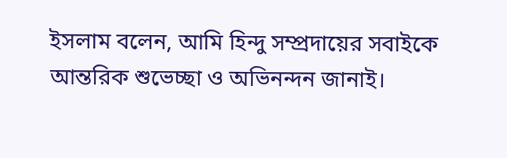ইসলাম বলেন, আমি হিন্দু সম্প্রদায়ের সবাইকে আন্তরিক শুভেচ্ছা ও অভিনন্দন জানাই।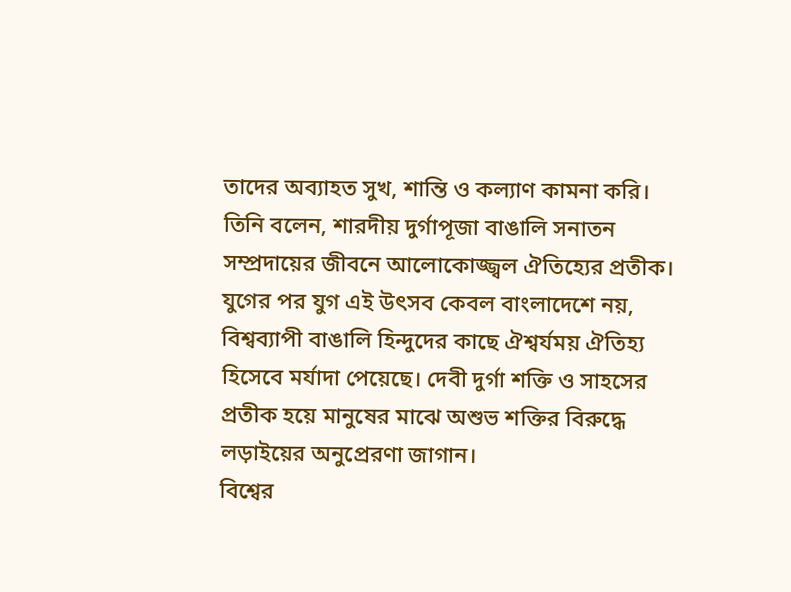তাদের অব্যাহত সুখ, শান্তি ও কল্যাণ কামনা করি।
তিনি বলেন, শারদীয় দুর্গাপূজা বাঙালি সনাতন সম্প্রদায়ের জীবনে আলোকোজ্জ্বল ঐতিহ্যের প্রতীক। যুগের পর যুগ এই উৎসব কেবল বাংলাদেশে নয়, বিশ্বব্যাপী বাঙালি হিন্দুদের কাছে ঐশ্বর্যময় ঐতিহ্য হিসেবে মর্যাদা পেয়েছে। দেবী দুর্গা শক্তি ও সাহসের প্রতীক হয়ে মানুষের মাঝে অশুভ শক্তির বিরুদ্ধে লড়াইয়ের অনুপ্রেরণা জাগান।
বিশ্বের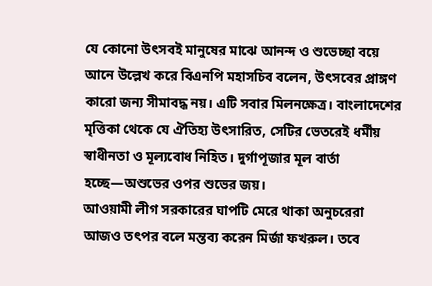যে কোনো উৎসবই মানুষের মাঝে আনন্দ ও শুভেচ্ছা বয়ে আনে উল্লেখ করে বিএনপি মহাসচিব বলেন, উৎসবের প্রাঙ্গণ কারো জন্য সীমাবদ্ধ নয়। এটি সবার মিলনক্ষেত্র। বাংলাদেশের মৃত্তিকা থেকে যে ঐতিহ্য উৎসারিত, সেটির ভেতরেই ধর্মীয় স্বাধীনতা ও মূল্যবোধ নিহিত। দুর্গাপূজার মূল বার্তা হচ্ছে—অশুভের ওপর শুভের জয়।
আওয়ামী লীগ সরকারের ঘাপটি মেরে থাকা অনুচরেরা আজও তৎপর বলে মন্তব্য করেন মির্জা ফখরুল। তবে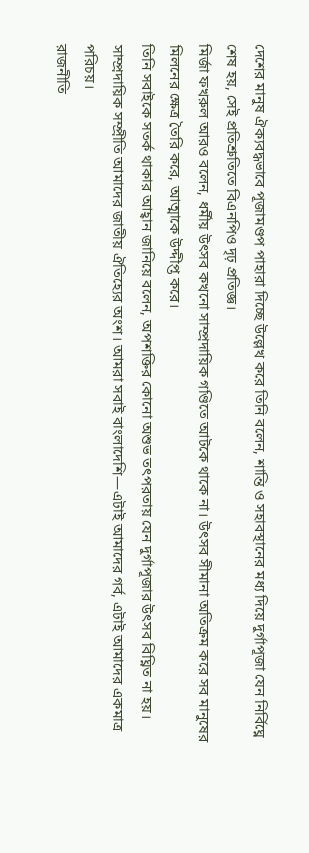দেশের মানুষ ঐক্যবদ্ধভাবে পূজামণ্ডপ পাহারা দিচ্ছে উল্লেখ করে তিনি বলেন, শান্তি ও সহাবস্থানের মধ্য দিয়ে দুর্গাপূজা যেন নির্বিঘ্নে শেষ হয়, সেই প্রতিশ্রুতিতে বিএনপিও দৃঢ় প্রতিজ্ঞ।
মির্জা ফখরুল আরও বলেন, ধর্মীয় উৎসব কখনো সাম্প্রদায়িক গণ্ডিতে আটকে থাকে না। উৎসব সীমানা অতিক্রম করে সব মানুষের মিলনের ক্ষেত্র তৈরি করে, আত্মাকে উদ্দীপ্ত করে।
তিনি সবাইকে সতর্ক থাকার আহ্বান জানিয়ে বলেন, অপশক্তির কোনো অশুভ তৎপরতায় যেন দুর্গাপূজার উৎসব বিঘ্নিত না হয়। সাম্প্রদায়িক সম্প্রীতি আমাদের জাতীয় ঐতিহ্যের অংশ। আমরা সবাই বাংলাদেশি—এটাই আমাদের গর্ব, এটাই আমাদের একমাত্র পরিচয়।
রাজনীতি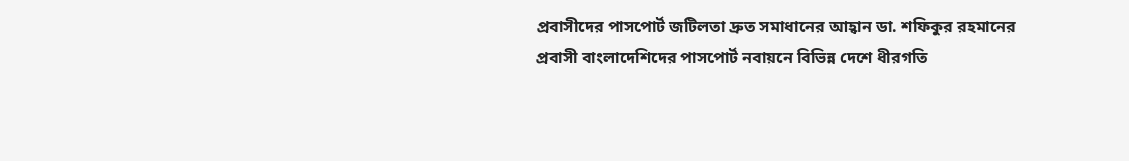প্রবাসীদের পাসপোর্ট জটিলতা দ্রুত সমাধানের আহ্বান ডা. শফিকুর রহমানের
প্রবাসী বাংলাদেশিদের পাসপোর্ট নবায়নে বিভিন্ন দেশে ধীরগতি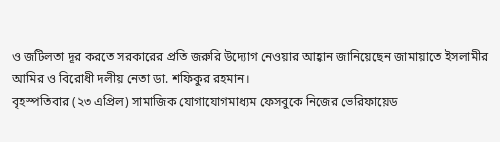ও জটিলতা দূর করতে সরকারের প্রতি জরুরি উদ্যোগ নেওয়ার আহ্বান জানিয়েছেন জামায়াতে ইসলামীর আমির ও বিরোধী দলীয় নেতা ডা. শফিকুর রহমান।
বৃহস্পতিবার (২৩ এপ্রিল) সামাজিক যোগাযোগমাধ্যম ফেসবুকে নিজের ভেরিফায়েড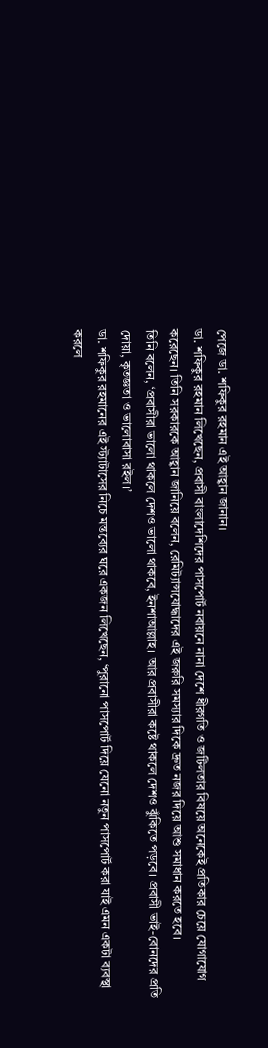পেজে ডা. শফিকুর রহমান এই আহ্বান জানান।
ডা. শফিকুর রহমান লিখেছেন, প্রবাসী বাংলাদেশিদের পাসপোর্ট নবায়নে নানা দেশে ধীরগতি ও জটিলতার বিষয়ে অনেকেই প্রতিকার চেয়ে যোগাযোগ করেছেন। তিনি সরকারকে আহ্বান জানিয়ে বলেন, রেমিট্যান্সযোদ্ধাদের এই জরুরি সমস্যার দিকে দ্রুত নজর দিয়ে আশু সমাধান করতে হবে।
তিনি বলেন, ‘প্রবাসীরা ভালো থাকলে দেশও ভালো থাকবে, ইনশাআল্লাহ। আর প্রবাসীরা কষ্টে থাকলে দেশও ঝুঁকিতে পড়বে। প্রবাসী ভাই-বোনদের প্রতি দোয়া, কৃতজ্ঞতা ও ভালোবাসা রইল।’
ডা. শফিকুর রহমানের এই স্ট্যাটাসের নিচে মন্তব্যের ঘরে একজন লিখেছেন, ‘পুরানো পাসপোর্ট দিয়ে যেনো নতুন পাসপোর্ট করা যাই এমন একটা ব্যবস্থা করলে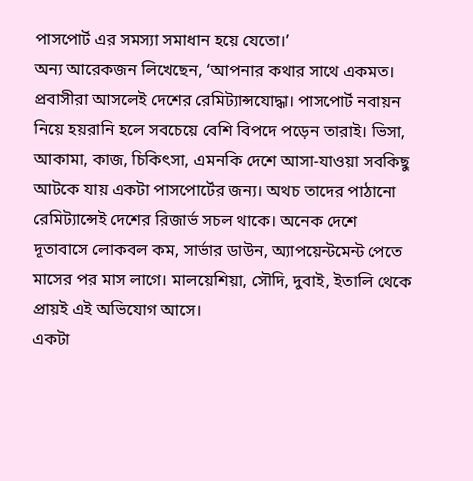পাসপোর্ট এর সমস্যা সমাধান হয়ে যেতো।’
অন্য আরেকজন লিখেছেন, ‘আপনার কথার সাথে একমত। প্রবাসীরা আসলেই দেশের রেমিট্যান্সযোদ্ধা। পাসপোর্ট নবায়ন নিয়ে হয়রানি হলে সবচেয়ে বেশি বিপদে পড়েন তারাই। ভিসা, আকামা, কাজ, চিকিৎসা, এমনকি দেশে আসা-যাওয়া সবকিছু আটকে যায় একটা পাসপোর্টের জন্য। অথচ তাদের পাঠানো রেমিট্যান্সেই দেশের রিজার্ভ সচল থাকে। অনেক দেশে দূতাবাসে লোকবল কম, সার্ভার ডাউন, অ্যাপয়েন্টমেন্ট পেতে মাসের পর মাস লাগে। মালয়েশিয়া, সৌদি, দুবাই, ইতালি থেকে প্রায়ই এই অভিযোগ আসে।
একটা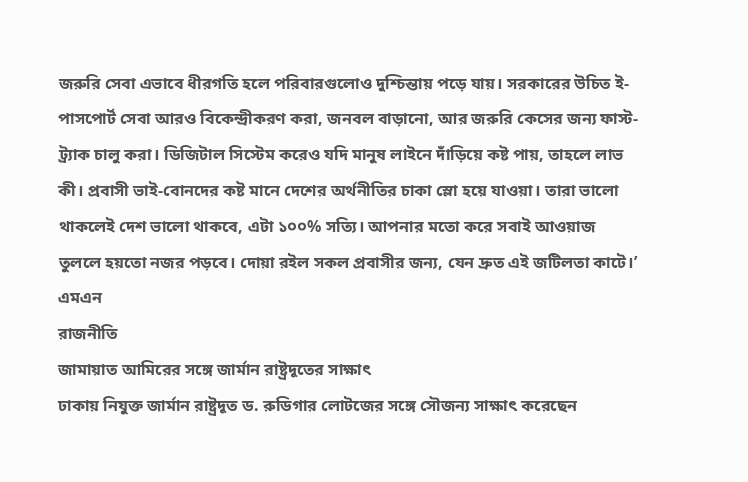জরুরি সেবা এভাবে ধীরগতি হলে পরিবারগুলোও দুশ্চিন্তায় পড়ে যায়। সরকারের উচিত ই-পাসপোর্ট সেবা আরও বিকেন্দ্রীকরণ করা, জনবল বাড়ানো, আর জরুরি কেসের জন্য ফাস্ট-ট্র্যাক চালু করা। ডিজিটাল সিস্টেম করেও যদি মানুষ লাইনে দাঁড়িয়ে কষ্ট পায়, তাহলে লাভ কী। প্রবাসী ভাই-বোনদের কষ্ট মানে দেশের অর্থনীতির চাকা স্লো হয়ে যাওয়া। তারা ভালো থাকলেই দেশ ভালো থাকবে, এটা ১০০% সত্যি। আপনার মতো করে সবাই আওয়াজ তুললে হয়তো নজর পড়বে। দোয়া রইল সকল প্রবাসীর জন্য, যেন দ্রুত এই জটিলতা কাটে।’
এমএন
রাজনীতি
জামায়াত আমিরের সঙ্গে জার্মান রাষ্ট্রদূতের সাক্ষাৎ
ঢাকায় নিযুক্ত জার্মান রাষ্ট্রদূত ড. রুডিগার লোটজের সঙ্গে সৌজন্য সাক্ষাৎ করেছেন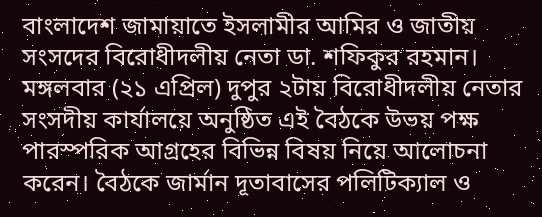বাংলাদেশ জামায়াতে ইসলামীর আমির ও জাতীয় সংসদের বিরোধীদলীয় নেতা ডা. শফিকুর রহমান।
মঙ্গলবার (২১ এপ্রিল) দুপুর ২টায় বিরোধীদলীয় নেতার সংসদীয় কার্যালয়ে অনুষ্ঠিত এই বৈঠকে উভয় পক্ষ পারস্পরিক আগ্রহের বিভিন্ন বিষয় নিয়ে আলোচনা করেন। বৈঠকে জার্মান দূতাবাসের পলিটিক্যাল ও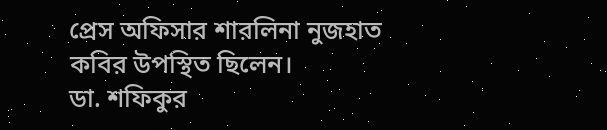প্রেস অফিসার শারলিনা নুজহাত কবির উপস্থিত ছিলেন।
ডা. শফিকুর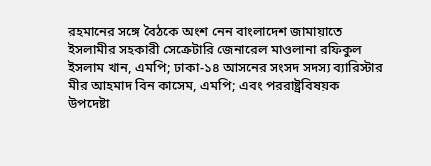রহমানের সঙ্গে বৈঠকে অংশ নেন বাংলাদেশ জামায়াতে ইসলামীর সহকারী সেক্রেটারি জেনারেল মাওলানা রফিকুল ইসলাম খান, এমপি; ঢাকা-১৪ আসনের সংসদ সদস্য ব্যারিস্টার মীর আহমাদ বিন কাসেম, এমপি; এবং পররাষ্ট্রবিষয়ক উপদেষ্টা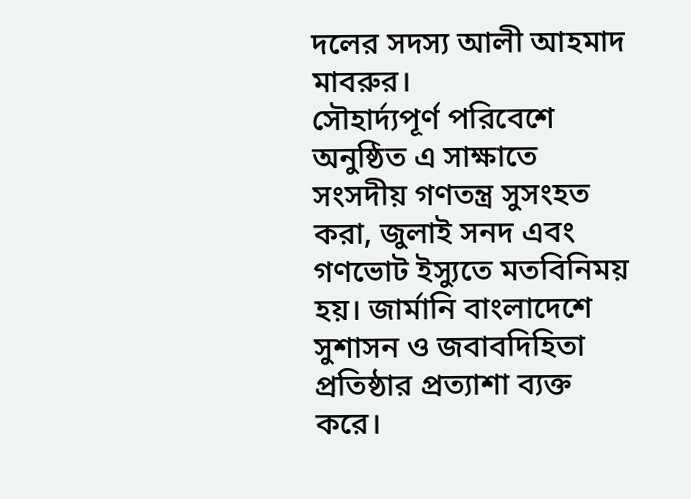দলের সদস্য আলী আহমাদ মাবরুর।
সৌহার্দ্যপূর্ণ পরিবেশে অনুষ্ঠিত এ সাক্ষাতে সংসদীয় গণতন্ত্র সুসংহত করা, জুলাই সনদ এবং গণভোট ইস্যুতে মতবিনিময় হয়। জার্মানি বাংলাদেশে সুশাসন ও জবাবদিহিতা প্রতিষ্ঠার প্রত্যাশা ব্যক্ত করে।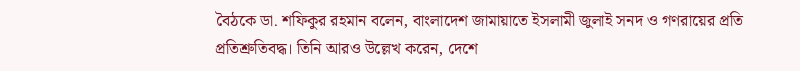বৈঠকে ডা. শফিকুর রহমান বলেন, বাংলাদেশ জামায়াতে ইসলামী জুলাই সনদ ও গণরায়ের প্রতি প্রতিশ্রুতিবদ্ধ। তিনি আরও উল্লেখ করেন, দেশে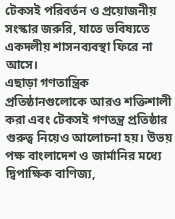টেকসই পরিবর্তন ও প্রয়োজনীয় সংস্কার জরুরি, যাতে ভবিষ্যতে একদলীয় শাসনব্যবস্থা ফিরে না আসে।
এছাড়া গণতান্ত্রিক প্রতিষ্ঠানগুলোকে আরও শক্তিশালী করা এবং টেকসই গণতন্ত্র প্রতিষ্ঠার গুরুত্ব নিয়েও আলোচনা হয়। উভয় পক্ষ বাংলাদেশ ও জার্মানির মধ্যে দ্বিপাক্ষিক বাণিজ্য,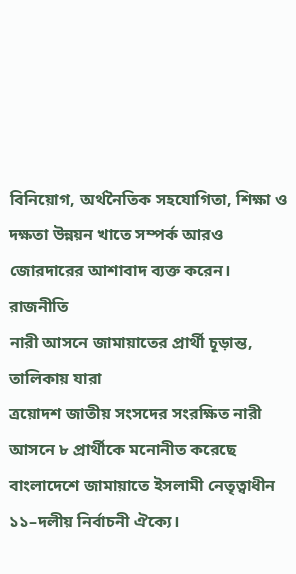বিনিয়োগ, অর্থনৈতিক সহযোগিতা, শিক্ষা ও দক্ষতা উন্নয়ন খাতে সম্পর্ক আরও জোরদারের আশাবাদ ব্যক্ত করেন।
রাজনীতি
নারী আসনে জামায়াতের প্রার্থী চূড়ান্ত, তালিকায় যারা
ত্রয়োদশ জাতীয় সংসদের সংরক্ষিত নারী আসনে ৮ প্রার্থীকে মনোনীত করেছে বাংলাদেশে জামায়াতে ইসলামী নেতৃত্বাধীন ১১–দলীয় নির্বাচনী ঐক্যে।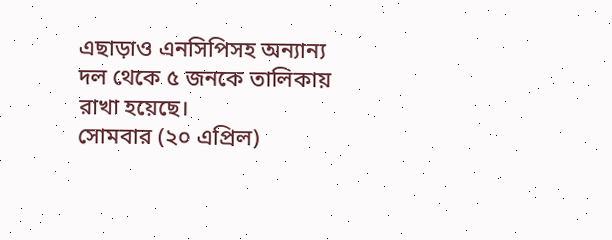এছাড়াও এনসিপিসহ অন্যান্য দল থেকে ৫ জনকে তালিকায় রাখা হয়েছে।
সোমবার (২০ এপ্রিল)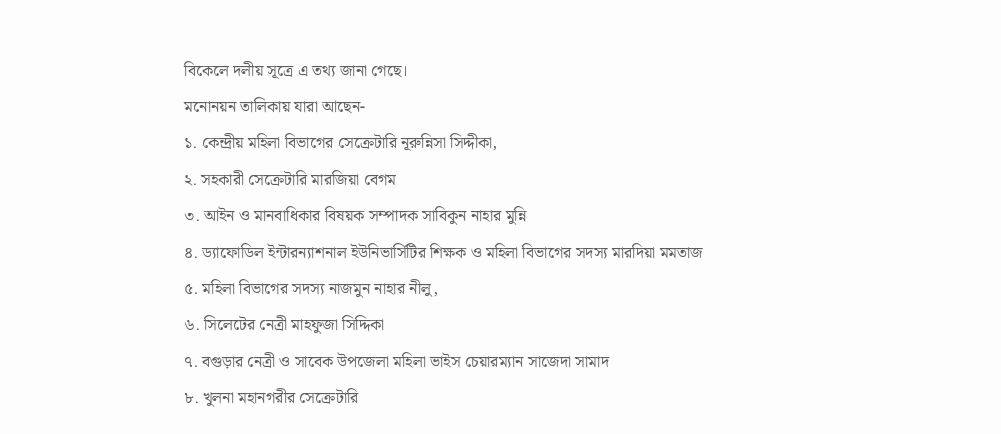বিকেলে দলীয় সূত্রে এ তথ্য জানা গেছে।
মনোনয়ন তালিকায় যারা আছেন-
১. কেন্দ্রীয় মহিলা বিভাগের সেক্রেটারি নূরুন্নিসা সিদ্দীকা,
২. সহকারী সেক্রেটারি মারজিয়া বেগম
৩. আইন ও মানবাধিকার বিষয়ক সম্পাদক সাবিকুন নাহার মুন্নি
৪. ড্যাফোডিল ইন্টারন্যাশনাল ইউনিভার্সিটির শিক্ষক ও মহিলা বিভাগের সদস্য মারদিয়া মমতাজ
৫. মহিলা বিভাগের সদস্য নাজমুন নাহার নীলু,
৬. সিলেটের নেত্রী মাহফুজা সিদ্দিকা
৭. বগুড়ার নেত্রী ও সাবেক উপজেলা মহিলা ভাইস চেয়ারম্যান সাজেদা সামাদ
৮. খুলনা মহানগরীর সেক্রেটারি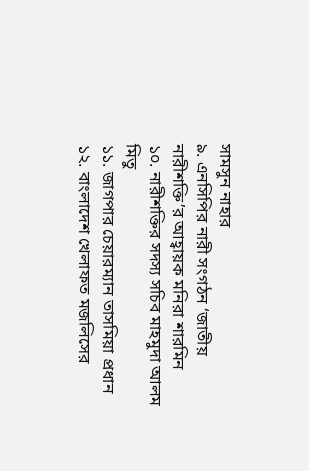সামসুন নাহার
৯. এনসিপির নারী সংগঠন ‘জাতীয় নারীশক্তি’র আহ্বায়ক মনিরা শারমিন
১০. নারীশক্তির সদস্য সচিব মাহমুদা আলম মিতু
১১. জাগপার চেয়ারম্যান তাসমিয়া প্রধান
১২. বাংলাদেশ খেলাফত মজলিসের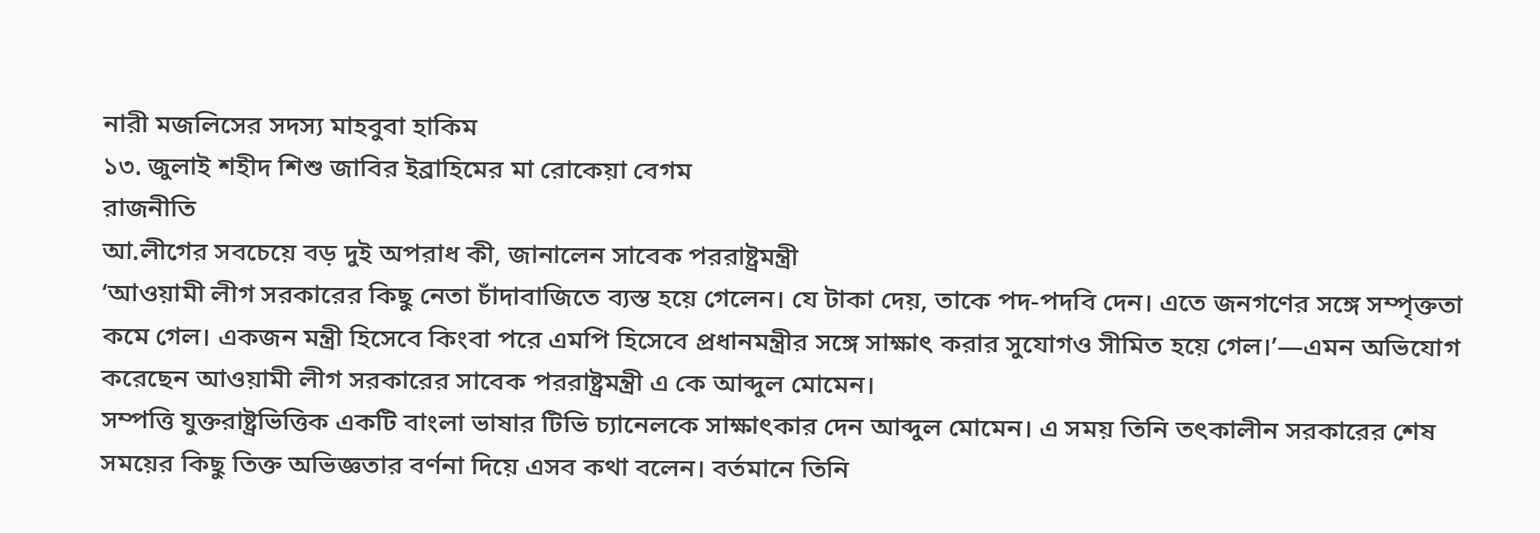নারী মজলিসের সদস্য মাহবুবা হাকিম
১৩. জুলাই শহীদ শিশু জাবির ইব্রাহিমের মা রোকেয়া বেগম
রাজনীতি
আ.লীগের সবচেয়ে বড় দুই অপরাধ কী, জানালেন সাবেক পররাষ্ট্রমন্ত্রী
‘আওয়ামী লীগ সরকারের কিছু নেতা চাঁদাবাজিতে ব্যস্ত হয়ে গেলেন। যে টাকা দেয়, তাকে পদ-পদবি দেন। এতে জনগণের সঙ্গে সম্পৃক্ততা কমে গেল। একজন মন্ত্রী হিসেবে কিংবা পরে এমপি হিসেবে প্রধানমন্ত্রীর সঙ্গে সাক্ষাৎ করার সুযোগও সীমিত হয়ে গেল।’—এমন অভিযোগ করেছেন আওয়ামী লীগ সরকারের সাবেক পররাষ্ট্রমন্ত্রী এ কে আব্দুল মোমেন।
সম্পত্তি যুক্তরাষ্ট্রভিত্তিক একটি বাংলা ভাষার টিভি চ্যানেলকে সাক্ষাৎকার দেন আব্দুল মোমেন। এ সময় তিনি তৎকালীন সরকারের শেষ সময়ের কিছু তিক্ত অভিজ্ঞতার বর্ণনা দিয়ে এসব কথা বলেন। বর্তমানে তিনি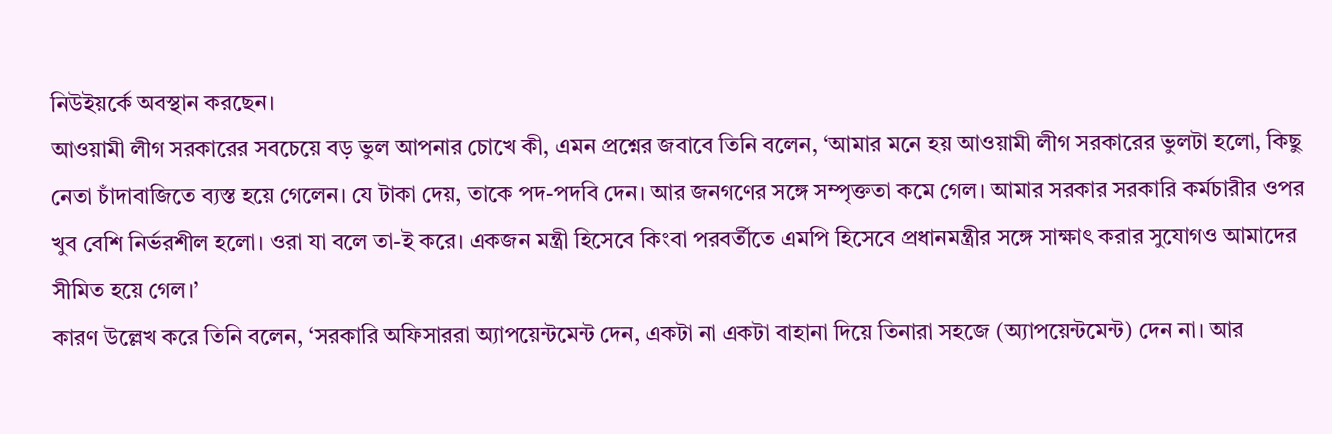নিউইয়র্কে অবস্থান করছেন।
আওয়ামী লীগ সরকারের সবচেয়ে বড় ভুল আপনার চোখে কী, এমন প্রশ্নের জবাবে তিনি বলেন, ‘আমার মনে হয় আওয়ামী লীগ সরকারের ভুলটা হলো, কিছু নেতা চাঁদাবাজিতে ব্যস্ত হয়ে গেলেন। যে টাকা দেয়, তাকে পদ-পদবি দেন। আর জনগণের সঙ্গে সম্পৃক্ততা কমে গেল। আমার সরকার সরকারি কর্মচারীর ওপর খুব বেশি নির্ভরশীল হলো। ওরা যা বলে তা-ই করে। একজন মন্ত্রী হিসেবে কিংবা পরবর্তীতে এমপি হিসেবে প্রধানমন্ত্রীর সঙ্গে সাক্ষাৎ করার সুযোগও আমাদের সীমিত হয়ে গেল।’
কারণ উল্লেখ করে তিনি বলেন, ‘সরকারি অফিসাররা অ্যাপয়েন্টমেন্ট দেন, একটা না একটা বাহানা দিয়ে তিনারা সহজে (অ্যাপয়েন্টমেন্ট) দেন না। আর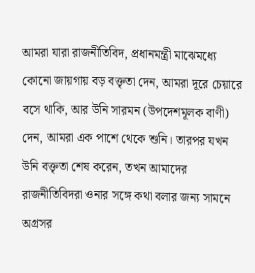আমরা যারা রাজনীতিবিদ, প্রধানমন্ত্রী মাঝেমধ্যে কোনো জায়গায় বড় বক্তৃতা দেন, আমরা দূরে চেয়ারে বসে থাকি, আর উনি সারমন (উপদেশমূলক বাণী) দেন, আমরা এক পাশে থেকে শুনি। তারপর যখন উনি বক্তৃতা শেষ করেন, তখন আমাদের রাজনীতিবিদরা ওনার সঙ্গে কথা বলার জন্য সামনে অগ্রসর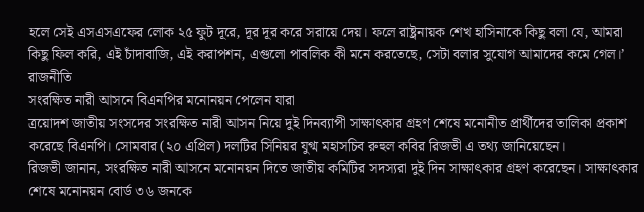হলে সেই এসএসএফের লোক ২৫ ফুট দূরে, দূর দূর করে সরায়ে দেয়। ফলে রাষ্ট্রনায়ক শেখ হাসিনাকে কিছু বলা যে, আমরা কিছু ফিল করি, এই চাঁদাবাজি, এই করাপশন, এগুলো পাবলিক কী মনে করতেছে, সেটা বলার সুযোগ আমাদের কমে গেল।’
রাজনীতি
সংরক্ষিত নারী আসনে বিএনপির মনোনয়ন পেলেন যারা
ত্রয়োদশ জাতীয় সংসদের সংরক্ষিত নারী আসন নিয়ে দুই দিনব্যাপী সাক্ষাৎকার গ্রহণ শেষে মনোনীত প্রার্থীদের তালিকা প্রকাশ করেছে বিএনপি। সোমবার (২০ এপ্রিল) দলটির সিনিয়র যুগ্ম মহাসচিব রুহুল কবির রিজভী এ তথ্য জানিয়েছেন।
রিজভী জানান, সংরক্ষিত নারী আসনে মনোনয়ন দিতে জাতীয় কমিটির সদস্যরা দুই দিন সাক্ষাৎকার গ্রহণ করেছেন। সাক্ষাৎকার শেষে মনোনয়ন বোর্ড ৩৬ জনকে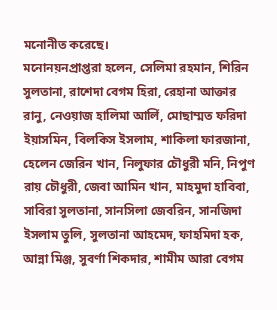মনোনীত করেছে।
মনোনয়নপ্রাপ্তরা হলেন, সেলিমা রহমান, শিরিন সুলতানা, রাশেদা বেগম হিরা, রেহানা আক্তার রানু, নেওয়াজ হালিমা আর্লি, মোছাম্মত ফরিদা ইয়াসমিন, বিলকিস ইসলাম, শাকিলা ফারজানা, হেলেন জেরিন খান, নিলুফার চৌধুরী মনি, নিপুণ রায় চৌধুরী, জেবা আমিন খান, মাহমুদা হাবিবা, সাবিরা সুলতানা, সানসিলা জেবরিন, সানজিদা ইসলাম তুলি, সুলতানা আহমেদ, ফাহমিদা হক, আন্না মিঞ্জ, সুবর্ণা শিকদার, শামীম আরা বেগম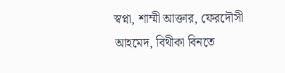স্বপ্না, শাম্মী আক্তার, ফেরদৌসী আহমেদ, বিথীকা বিনতে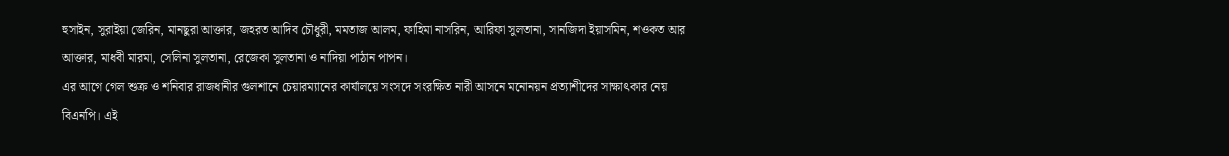হুসাইন, সুরাইয়া জেরিন, মানছুরা আক্তার, জহরত আদিব চৌধুরী, মমতাজ আলম, ফাহিমা নাসরিন, আরিফা সুলতানা, সানজিদা ইয়াসমিন, শওকত আর আক্তার, মাধবী মারমা, সেলিনা সুলতানা, রেজেকা সুলতানা ও নাদিয়া পাঠান পাপন।
এর আগে গেল শুক্র ও শনিবার রাজধানীর গুলশানে চেয়ারম্যানের কার্যালয়ে সংসদে সংরক্ষিত নারী আসনে মনোনয়ন প্রত্যাশীদের সাক্ষাৎকার নেয় বিএনপি। এই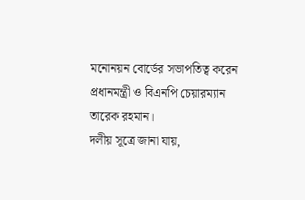মনোনয়ন বোর্ডের সভাপতিত্ব করেন প্রধানমন্ত্রী ও বিএনপি চেয়ারম্যান তারেক রহমান।
দলীয় সূত্রে জানা যায়,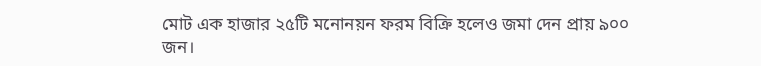মোট এক হাজার ২৫টি মনোনয়ন ফরম বিক্রি হলেও জমা দেন প্রায় ৯০০ জন।